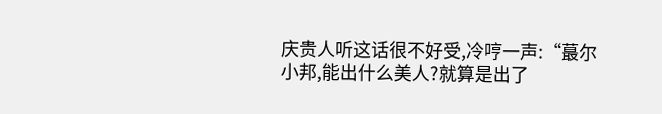庆贵人听这话很不好受,冷哼一声:“蕞尔小邦,能出什么美人?就算是出了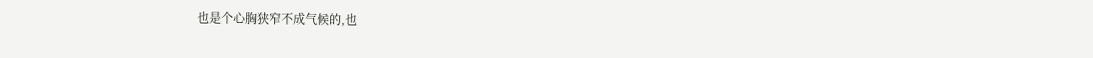也是个心胸狭窄不成气候的,也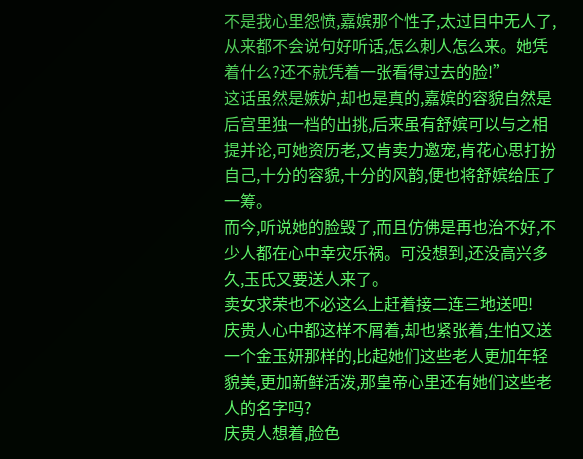不是我心里怨愤,嘉嫔那个性子,太过目中无人了,从来都不会说句好听话,怎么刺人怎么来。她凭着什么?还不就凭着一张看得过去的脸!”
这话虽然是嫉妒,却也是真的,嘉嫔的容貌自然是后宫里独一档的出挑,后来虽有舒嫔可以与之相提并论,可她资历老,又肯卖力邀宠,肯花心思打扮自己,十分的容貌,十分的风韵,便也将舒嫔给压了一筹。
而今,听说她的脸毁了,而且仿佛是再也治不好,不少人都在心中幸灾乐祸。可没想到,还没高兴多久,玉氏又要送人来了。
卖女求荣也不必这么上赶着接二连三地送吧!
庆贵人心中都这样不屑着,却也紧张着,生怕又送一个金玉妍那样的,比起她们这些老人更加年轻貌美,更加新鲜活泼,那皇帝心里还有她们这些老人的名字吗?
庆贵人想着,脸色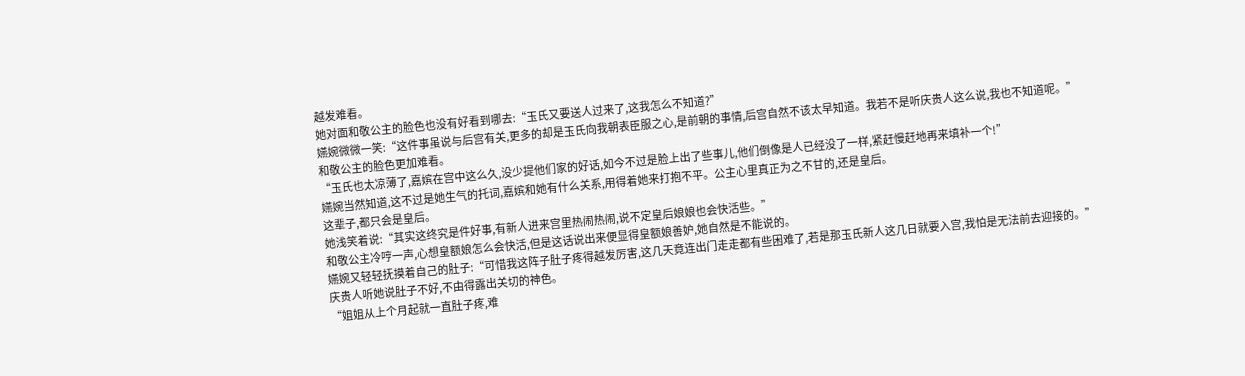越发难看。
她对面和敬公主的脸色也没有好看到哪去:“玉氏又要送人过来了,这我怎么不知道?”
嬿婉微微一笑:“这件事虽说与后宫有关,更多的却是玉氏向我朝表臣服之心,是前朝的事情,后宫自然不该太早知道。我若不是听庆贵人这么说,我也不知道呢。”
和敬公主的脸色更加难看。
“玉氏也太凉薄了,嘉嫔在宫中这么久,没少提他们家的好话,如今不过是脸上出了些事儿,他们倒像是人已经没了一样,紧赶慢赶地再来填补一个!”
嬿婉当然知道,这不过是她生气的托词,嘉嫔和她有什么关系,用得着她来打抱不平。公主心里真正为之不甘的,还是皇后。
这辈子,都只会是皇后。
她浅笑着说:“其实这终究是件好事,有新人进来宫里热闹热闹,说不定皇后娘娘也会快活些。”
和敬公主冷哼一声,心想皇额娘怎么会快活,但是这话说出来便显得皇额娘善妒,她自然是不能说的。
嬿婉又轻轻抚摸着自己的肚子:“可惜我这阵子肚子疼得越发厉害,这几天竟连出门走走都有些困难了,若是那玉氏新人这几日就要入宫,我怕是无法前去迎接的。”
庆贵人听她说肚子不好,不由得露出关切的神色。
“姐姐从上个月起就一直肚子疼,难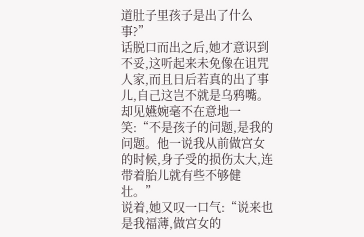道肚子里孩子是出了什么事?”
话脱口而出之后,她才意识到不妥,这听起来未免像在诅咒人家,而且日后若真的出了事儿,自己这岂不就是乌鸦嘴。
却见嬿婉毫不在意地一笑:“不是孩子的问题,是我的问题。他一说我从前做宫女的时候,身子受的损伤太大,连带着胎儿就有些不够健壮。”
说着,她又叹一口气:“说来也是我福薄,做宫女的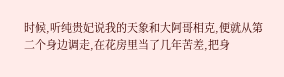时候,听纯贵妃说我的天象和大阿哥相克,便就从第二个身边调走,在花房里当了几年苦差,把身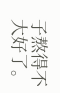子熬得不大好了。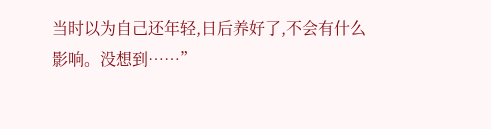当时以为自己还年轻,日后养好了,不会有什么影响。没想到……”